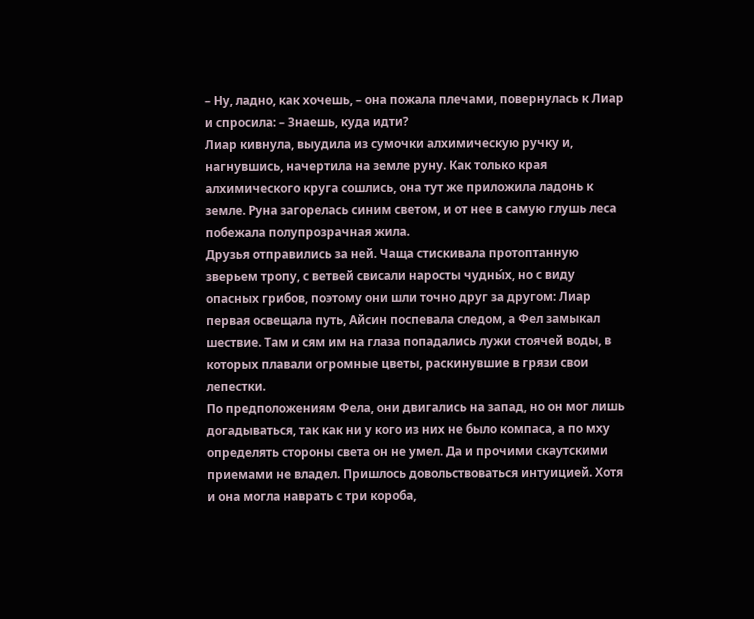– Ну, ладно, как хочешь, – она пожала плечами, повернулась к Лиар и спросила: – Знаешь, куда идти?
Лиар кивнула, выудила из сумочки алхимическую ручку и, нагнувшись, начертила на земле руну. Как только края алхимического круга сошлись, она тут же приложила ладонь к земле. Руна загорелась синим светом, и от нее в самую глушь леса побежала полупрозрачная жила.
Друзья отправились за ней. Чаща стискивала протоптанную зверьем тропу, с ветвей свисали наросты чудны́х, но с виду опасных грибов, поэтому они шли точно друг за другом: Лиар первая освещала путь, Айсин поспевала следом, а Фел замыкал шествие. Там и сям им на глаза попадались лужи стоячей воды, в которых плавали огромные цветы, раскинувшие в грязи свои лепестки.
По предположениям Фела, они двигались на запад, но он мог лишь догадываться, так как ни у кого из них не было компаса, а по мху определять стороны света он не умел. Да и прочими скаутскими приемами не владел. Пришлось довольствоваться интуицией. Хотя и она могла наврать с три короба,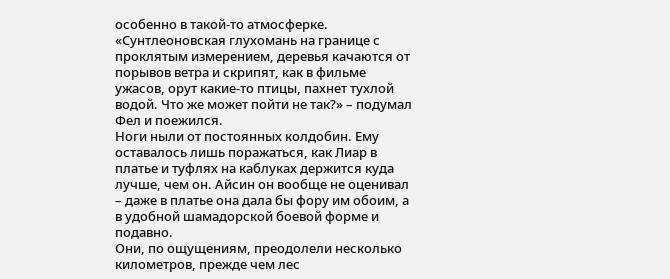особенно в такой-то атмосферке.
«Сунтлеоновская глухомань на границе с проклятым измерением, деревья качаются от порывов ветра и скрипят, как в фильме ужасов, орут какие-то птицы, пахнет тухлой водой. Что же может пойти не так?» – подумал Фел и поежился.
Ноги ныли от постоянных колдобин. Ему оставалось лишь поражаться, как Лиар в платье и туфлях на каблуках держится куда лучше, чем он. Айсин он вообще не оценивал – даже в платье она дала бы фору им обоим, а в удобной шамадорской боевой форме и подавно.
Они, по ощущениям, преодолели несколько километров, прежде чем лес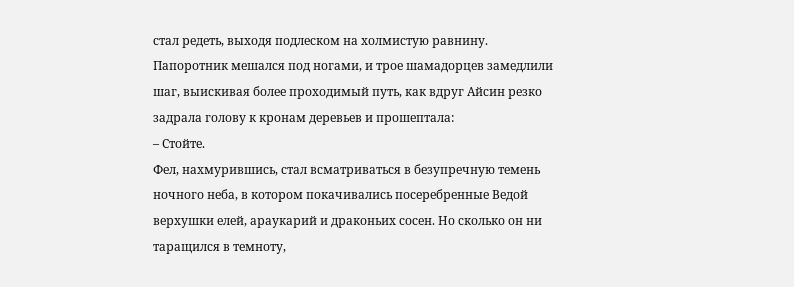стал редеть, выходя подлеском на холмистую равнину. Папоротник мешался под ногами, и трое шамадорцев замедлили шаг, выискивая более проходимый путь, как вдруг Айсин резко задрала голову к кронам деревьев и прошептала:
– Стойте.
Фел, нахмурившись, стал всматриваться в безупречную темень ночного неба, в котором покачивались посеребренные Ведой верхушки елей, араукарий и драконьих сосен. Но сколько он ни таращился в темноту,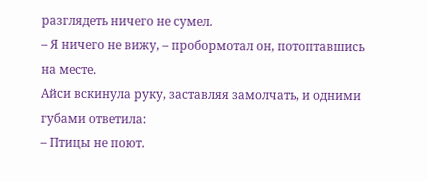разглядеть ничего не сумел.
– Я ничего не вижу, – пробормотал он, потоптавшись на месте.
Айси вскинула руку, заставляя замолчать, и одними губами ответила:
– Птицы не поют.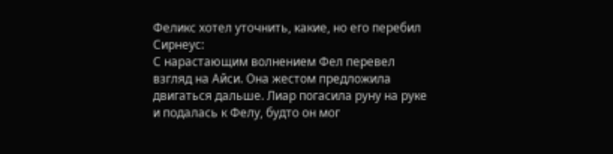Феликс хотел уточнить, какие, но его перебил Сирнеус:
С нарастающим волнением Фел перевел взгляд на Айси. Она жестом предложила двигаться дальше. Лиар погасила руну на руке и подалась к Фелу, будто он мог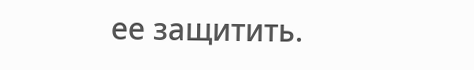ее защитить.